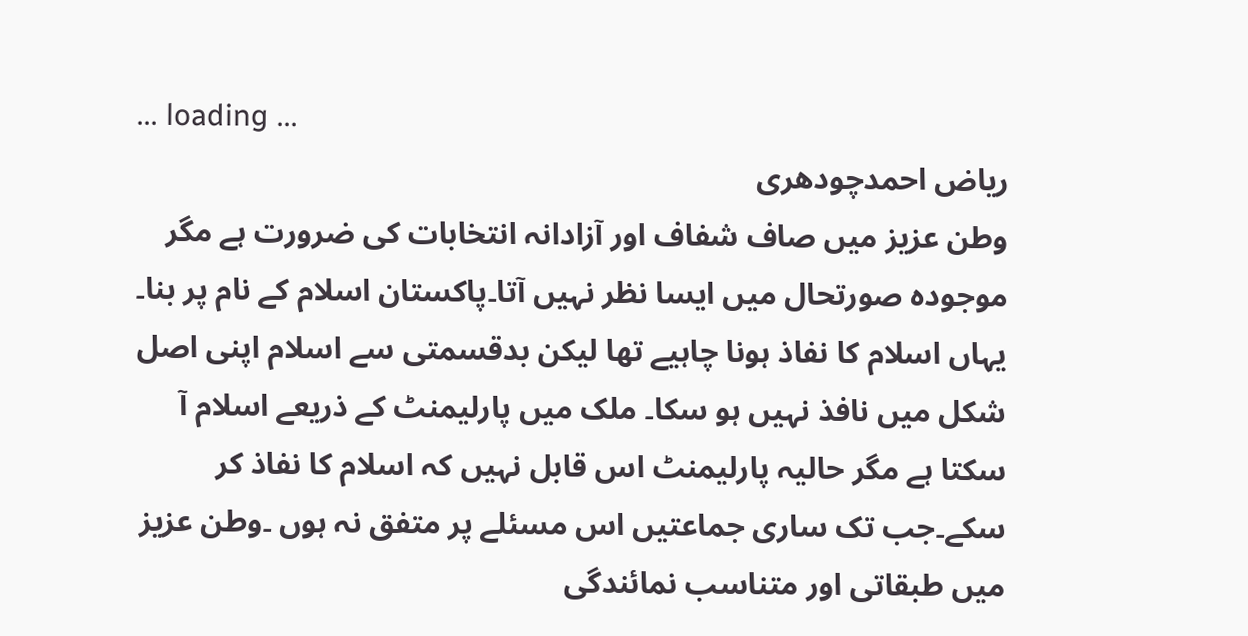... loading ...
ریاض احمدچودھری
وطن عزیز میں صاف شفاف اور آزادانہ انتخابات کی ضرورت ہے مگر موجودہ صورتحال میں ایسا نظر نہیں آتا۔پاکستان اسلام کے نام پر بنا۔ یہاں اسلام کا نفاذ ہونا چاہیے تھا لیکن بدقسمتی سے اسلام اپنی اصل شکل میں نافذ نہیں ہو سکا۔ ملک میں پارلیمنٹ کے ذریعے اسلام آ سکتا ہے مگر حالیہ پارلیمنٹ اس قابل نہیں کہ اسلام کا نفاذ کر سکے۔جب تک ساری جماعتیں اس مسئلے پر متفق نہ ہوں ۔وطن عزیز میں طبقاتی اور متناسب نمائندگی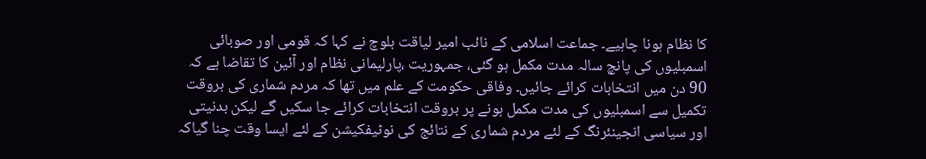کا نظام ہونا چاہیے۔ جماعت اسلامی کے نائب امیر لیاقت بلوچ نے کہا کہ قومی اور صوبائی اسمبلیوں کی پانچ سالہ مدت مکمل ہو گئی، جمہوریت ،پارلیمانی نظام اور آئین کا تقاضا ہے کہ 90 دن میں انتخابات کرائے جائیں۔ وفاقی حکومت کے علم میں تھا کہ مردم شماری کی بروقت تکمیل سے اسمبلیوں کی مدت مکمل ہونے پر بروقت انتخابات کرائے جا سکیں گے لیکن بدنیتی اور سیاسی انجینئرنگ کے لئے مردم شماری کے نتائج کی نوٹیفکیشن کے لئے ایسا وقت چنا گیاکہ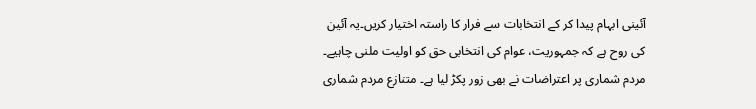آئینی ابہام پیدا کر کے انتخابات سے فرار کا راستہ اختیار کریں۔یہ آئین کی روح ہے کہ جمہوریت، عوام کی انتخابی حق کو اولیت ملنی چاہیے۔ مردم شماری پر اعتراضات نے بھی زور پکڑ لیا ہے۔ متنازع مردم شماری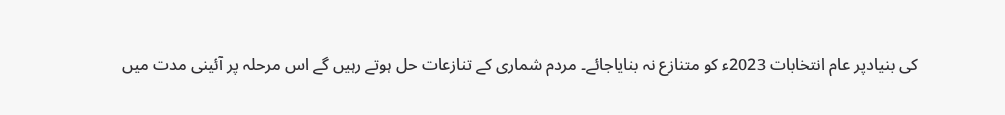کی بنیادپر عام انتخابات 2023ء کو متنازع نہ بنایاجائے۔ مردم شماری کے تنازعات حل ہوتے رہیں گے اس مرحلہ پر آئینی مدت میں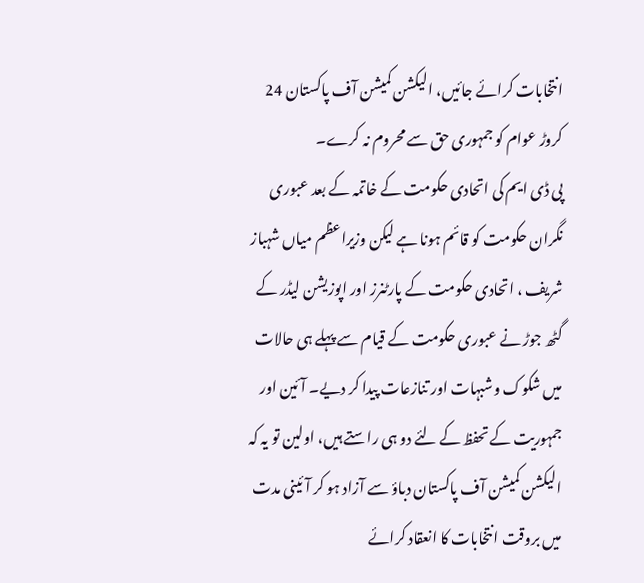انتخابات کرائے جائیں، الیکشن کمیشن آف پاکستان 24 کروڑ عوام کو جمہوری حق سے محروم نہ کرے۔
پی ڈی ایم کی اتحادی حکومت کے خاتمہ کے بعد عبوری نگران حکومت کو قائم ہونا ہے لیکن وزیراعظم میاں شہباز شریف ، اتحادی حکومت کے پارٹنرز اور اپوزیشن لیڈر کے گٹھ جوڑ نے عبوری حکومت کے قیام سے پہلے ہی حالات میں شکوک وشبہات اور تنازعات پیدا کر دیے۔ آئین اور جمہوریت کے تحفظ کے لئے دو ہی راستے ہیں، اولین تو یہ کہ الیکشن کمیشن آف پاکستان دباؤ سے آزاد ہو کر آئینی مدت میں بروقت انتخابات کا انعقاد کرائے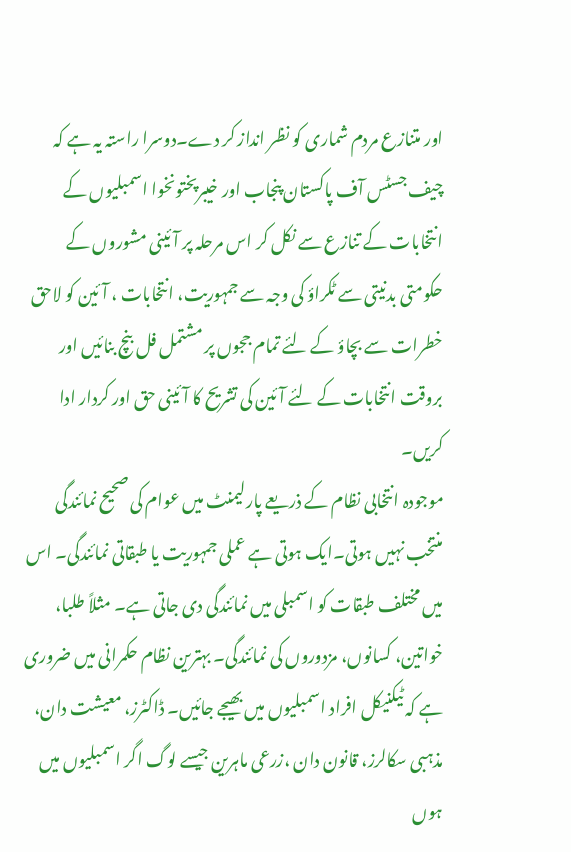اور متنازع مردم شماری کو نظر انداز کر دے۔دوسرا راستہ یہ ہے کہ چیف جسٹس آف پاکستان پنجاب اور خیبرپختونخوا اسمبلیوں کے انتخابات کے تنازع سے نکل کر اس مرحلہ پر آئینی مشوروں کے حکومتی بدنیتی سے ٹکراؤ کی وجہ سے جمہوریت، انتخابات ، آئین کو لاحق خطرات سے بچاؤ کے لئے تمام ججوں پر مشتمل فل بنچ بنائیں اور بروقت انتخابات کے لئے آئین کی تشریح کا آئینی حق اور کردار ادا کریں۔
موجودہ انتخابی نظام کے ذریعے پارلیمنٹ میں عوام کی صحیح نمائندگی منتخب نہیں ہوتی۔ایک ہوتی ہے عملی جمہوریت یا طبقاتی نمائندگی۔ اس میں مختلف طبقات کو اسمبلی میں نمائندگی دی جاتی ہے۔ مثلاً طلبا، خواتین، کسانوں، مزدوروں کی نمائندگی۔ بہترین نظام حکمرانی میں ضروری ہے کہ ٹیکنیکل افراد اسمبلیوں میں بھیجے جائیں۔ ڈاکٹرز، معیشت دان، مذہبی سکالرز، قانون دان ،زرعی ماہرین جیسے لوگ اگر اسمبلیوں میں ہوں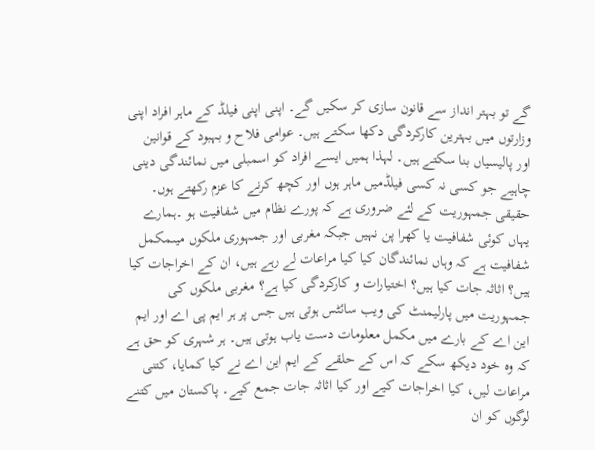گے تو بہتر انداز سے قانون سازی کر سکیں گے۔ اپنی اپنی فیلڈ کے ماہر افراد اپنی وزارتوں میں بہترین کارکردگی دکھا سکتے ہیں۔ عوامی فلاح و بہبود کے قوانین اور پالیسیاں بنا سکتے ہیں۔ لہذا ہمیں ایسے افراد کو اسمبلی میں نمائندگی دینی چاہیے جو کسی نہ کسی فیلڈمیں ماہر ہوں اور کچھ کرنے کا عزم رکھتے ہوں۔ حقیقی جمہوریت کے لئے ضروری ہے کہ پورے نظام میں شفافیت ہو ۔ہمارے یہاں کوئی شفافیت یا کھرا پن نہیں جبکہ مغربی اور جمہوری ملکوں میںمکمل شفافیت ہے کہ وہاں نمائندگان کیا کیا مراعات لے رہے ہیں، ان کے اخراجات کیا ہیں؟ اثاثہ جات کیا ہیں؟ اختیارات و کارکردگی کیا ہے؟ مغربی ملکوں کی جمہوریت میں پارلیمنٹ کی ویب سائٹس ہوتی ہیں جس پر ہر ایم پی اے اور ایم این اے کے بارے میں مکمل معلومات دست یاب ہوتی ہیں۔ ہر شہری کو حق ہے کہ وہ خود دیکھ سکے کہ اس کے حلقے کے ایم این اے نے کیا کمایا، کتنی مراعات لیں، کیا اخراجات کیے اور کیا اثاثہ جات جمع کیے۔ پاکستان میں کتنے لوگوں کو ان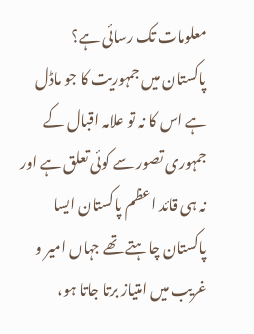معلومات تک رسائی ہے؟
پاکستان میں جمہوریت کا جو ماڈل ہے اس کا نہ تو علامہ اقبال کے جمہوری تصور سے کوئی تعلق ہے اور نہ ہی قائد اعظم پاکستان ایسا پاکستان چاہتے تھے جہاں امیر و غریب میں امتیاز برتا جاتا ہو،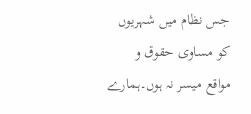جس نظام میں شہریوں کو مساوی حقوق و مواقع میسر نہ ہوں۔ہمارے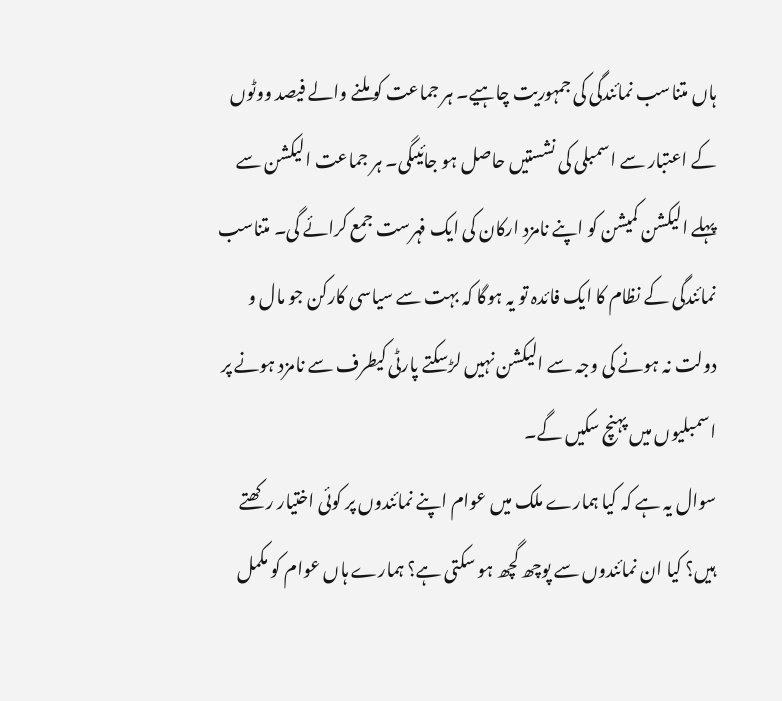ہاں متناسب نمائندگی کی جمہوریت چاہیے۔ ہر جماعت کو ملنے والے فیصد ووٹوں کے اعتبار سے اسمبلی کی نشستیں حاصل ہو جائیںگی۔ ہر جماعت الیکشن سے پہلے الیکشن کمیشن کو اپنے نامزد ارکان کی ایک فہرست جمع کرائے گی۔ متناسب نمائندگی کے نظام کا ایک فائدہ تو یہ ہوگا کہ بہت سے سیاسی کارکن جو مال و دولت نہ ہونے کی وجہ سے الیکشن نہیں لڑسکتے پارٹی کیطرف سے نامزد ہونے پر اسمبلیوں میں پہنچ سکیں گے۔
سوال یہ ہے کہ کیا ہمارے ملک میں عوام اپنے نمائندوں پر کوئی اختیار رکھتے ہیں؟ کیا ان نمائندوں سے پوچھ گچھ ہو سکتی ہے؟ ہمارے ہاں عوام کو مکمل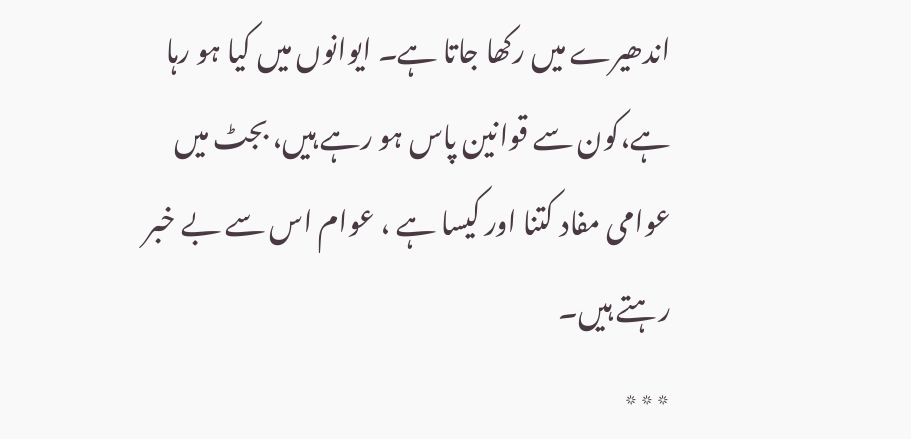اندھیرے میں رکھا جاتا ہے۔ ایوانوں میں کیا ہو رہا ہے،کون سے قوانین پاس ہو رہے ہیں، بجٹ میں عوامی مفاد کتنا اور کیسا ہے ، عوام اس سے بے خبر رہتے ہیں۔
٭٭٭